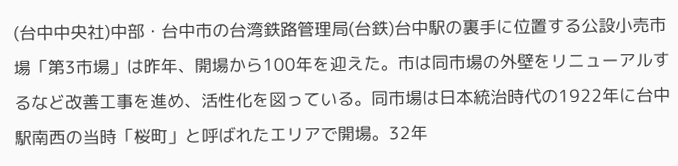(台中中央社)中部・台中市の台湾鉄路管理局(台鉄)台中駅の裏手に位置する公設小売市場「第3市場」は昨年、開場から100年を迎えた。市は同市場の外壁をリニューアルするなど改善工事を進め、活性化を図っている。同市場は日本統治時代の1922年に台中駅南西の当時「桜町」と呼ばれたエリアで開場。32年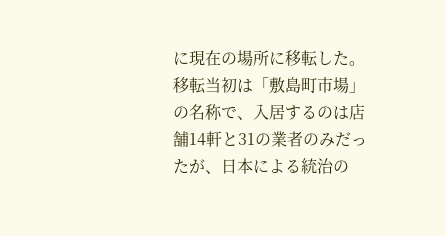に現在の場所に移転した。移転当初は「敷島町市場」の名称で、入居するのは店舗14軒と31の業者のみだったが、日本による統治の